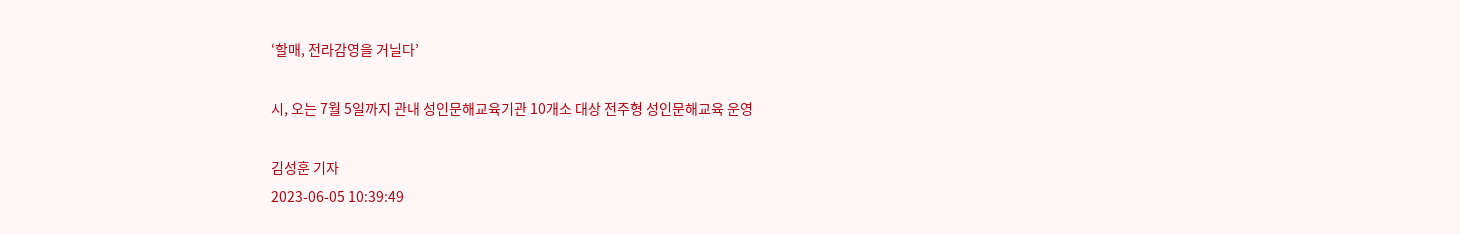‘할매, 전라감영을 거닐다’

시, 오는 7월 5일까지 관내 성인문해교육기관 10개소 대상 전주형 성인문해교육 운영

김성훈 기자
2023-06-05 10:39:49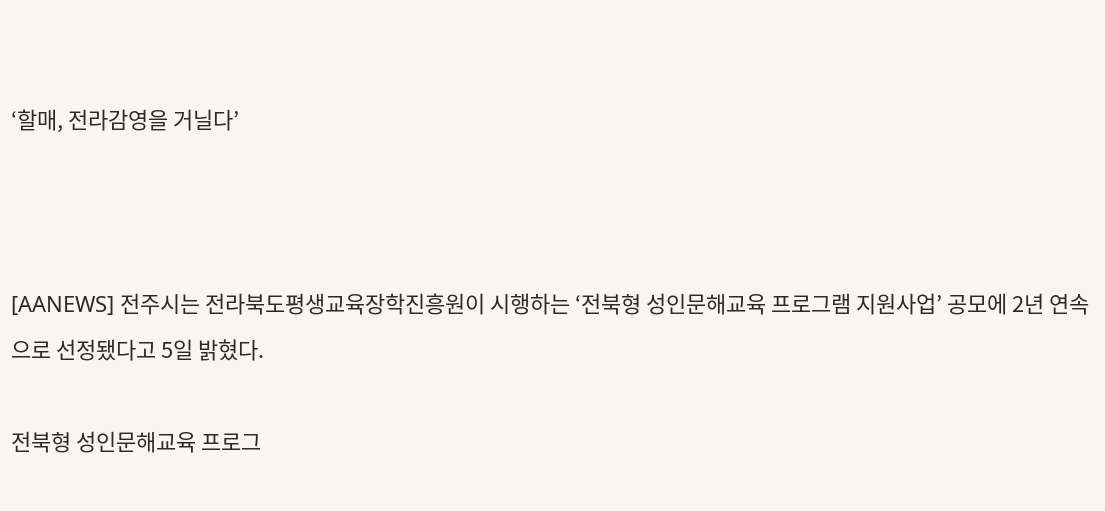‘할매, 전라감영을 거닐다’



[AANEWS] 전주시는 전라북도평생교육장학진흥원이 시행하는 ‘전북형 성인문해교육 프로그램 지원사업’ 공모에 2년 연속으로 선정됐다고 5일 밝혔다.

전북형 성인문해교육 프로그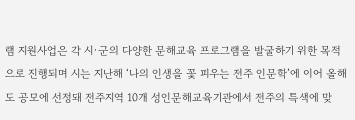램 지원사업은 각 시·군의 다양한 문해교육 프로그램을 발굴하기 위한 목적으로 진행되며 시는 지난해 ‘나의 인생을 꽃 피우는 전주 인문학’에 이어 올해도 공모에 선정돼 전주지역 10개 성인문해교육기관에서 전주의 특색에 맞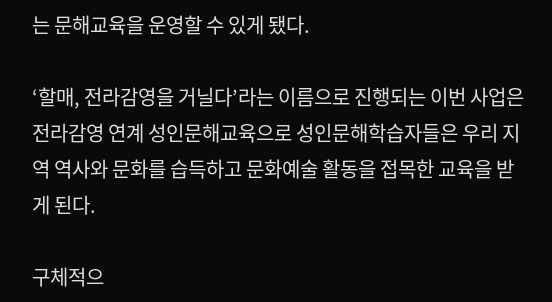는 문해교육을 운영할 수 있게 됐다.

‘할매, 전라감영을 거닐다’라는 이름으로 진행되는 이번 사업은 전라감영 연계 성인문해교육으로 성인문해학습자들은 우리 지역 역사와 문화를 습득하고 문화예술 활동을 접목한 교육을 받게 된다.

구체적으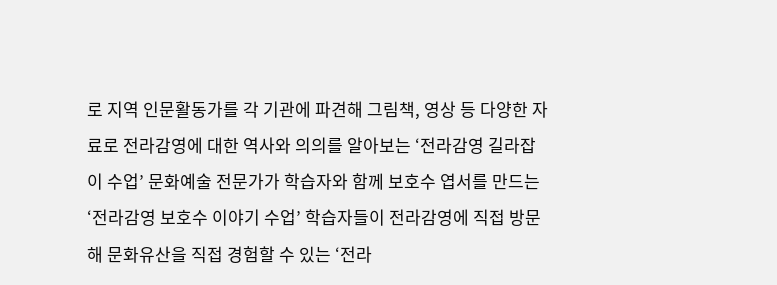로 지역 인문활동가를 각 기관에 파견해 그림책, 영상 등 다양한 자료로 전라감영에 대한 역사와 의의를 알아보는 ‘전라감영 길라잡이 수업’ 문화예술 전문가가 학습자와 함께 보호수 엽서를 만드는 ‘전라감영 보호수 이야기 수업’ 학습자들이 전라감영에 직접 방문해 문화유산을 직접 경험할 수 있는 ‘전라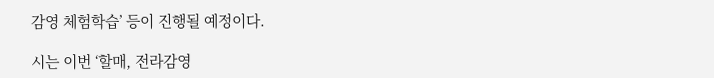감영 체험학습’ 등이 진행될 예정이다.

시는 이번 ‘할매, 전라감영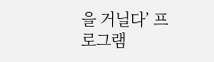을 거닐다’ 프로그램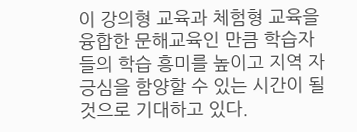이 강의형 교육과 체험형 교육을 융합한 문해교육인 만큼 학습자들의 학습 흥미를 높이고 지역 자긍심을 함양할 수 있는 시간이 될 것으로 기대하고 있다.